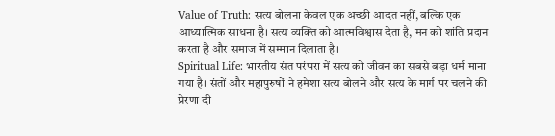Value of Truth: सत्य बोलना केवल एक अच्छी आदत नहीं, बल्कि एक आध्यात्मिक साधना है। सत्य व्यक्ति को आत्मविश्वास देता है, मन को शांति प्रदान करता है और समाज में सम्मान दिलाता है।
Spiritual Life: भारतीय संत परंपरा में सत्य को जीवन का सबसे बड़ा धर्म माना गया है। संतों और महापुरुषों ने हमेशा सत्य बोलने और सत्य के मार्ग पर चलने की प्रेरणा दी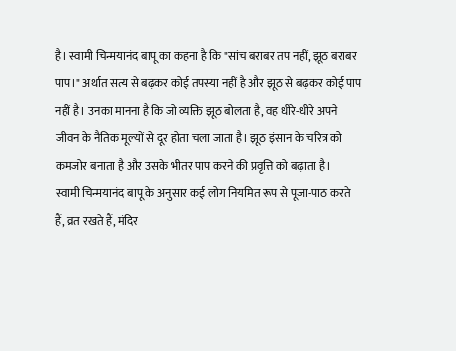है। स्वामी चिन्मयानंद बापू का कहना है कि "सांच बराबर तप नहीं, झूठ बराबर पाप।" अर्थात सत्य से बढ़कर कोई तपस्या नहीं है और झूठ से बढ़कर कोई पाप नहीं है। उनका मानना है कि जो व्यक्ति झूठ बोलता है, वह धीरे-धीरे अपने जीवन के नैतिक मूल्यों से दूर होता चला जाता है। झूठ इंसान के चरित्र को कमजोर बनाता है और उसके भीतर पाप करने की प्रवृत्ति को बढ़ाता है।
स्वामी चिन्मयानंद बापू के अनुसार कई लोग नियमित रूप से पूजा-पाठ करते हैं, व्रत रखते हैं, मंदिर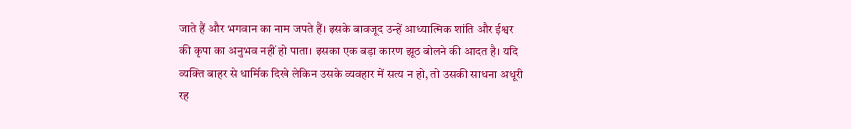जाते हैं और भगवान का नाम जपते हैं। इसके बावजूद उन्हें आध्यात्मिक शांति और ईश्वर की कृपा का अनुभव नहीं हो पाता। इसका एक बड़ा कारण झूठ बोलने की आदत है। यदि व्यक्ति बाहर से धार्मिक दिखे लेकिन उसके व्यवहार में सत्य न हो, तो उसकी साधना अधूरी रह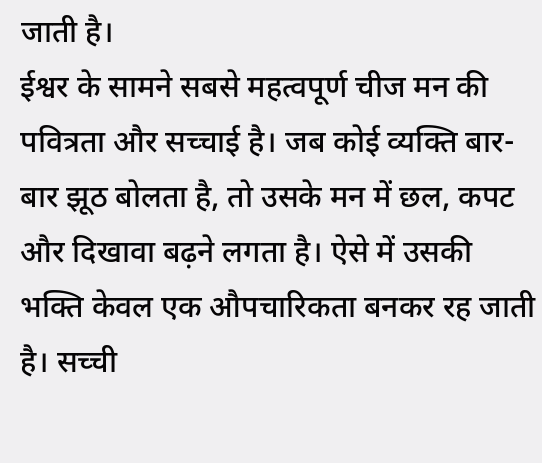जाती है।
ईश्वर के सामने सबसे महत्वपूर्ण चीज मन की पवित्रता और सच्चाई है। जब कोई व्यक्ति बार-बार झूठ बोलता है, तो उसके मन में छल, कपट और दिखावा बढ़ने लगता है। ऐसे में उसकी भक्ति केवल एक औपचारिकता बनकर रह जाती है। सच्ची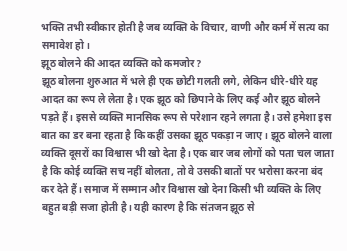भक्ति तभी स्वीकार होती है जब व्यक्ति के विचार, वाणी और कर्म में सत्य का समावेश हो।
झूठ बोलने की आदत व्यक्ति को कमजोर?
झूठ बोलना शुरुआत में भले ही एक छोटी गलती लगे, लेकिन धीरे-धीरे यह आदत का रूप ले लेता है। एक झूठ को छिपाने के लिए कई और झूठ बोलने पड़ते हैं। इससे व्यक्ति मानसिक रूप से परेशान रहने लगता है। उसे हमेशा इस बात का डर बना रहता है कि कहीं उसका झूठ पकड़ा न जाए। झूठ बोलने वाला व्यक्ति दूसरों का विश्वास भी खो देता है। एक बार जब लोगों को पता चल जाता है कि कोई व्यक्ति सच नहीं बोलता, तो वे उसकी बातों पर भरोसा करना बंद कर देते हैं। समाज में सम्मान और विश्वास खो देना किसी भी व्यक्ति के लिए बहुत बड़ी सजा होती है। यही कारण है कि संतजन झूठ से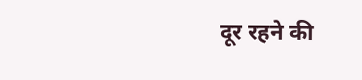दूर रहने की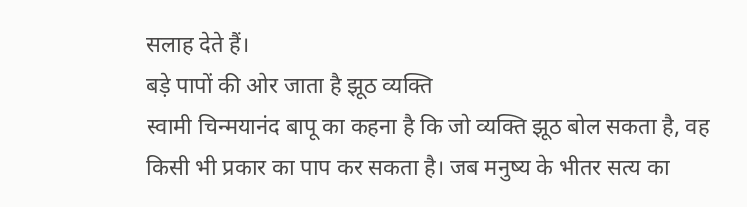सलाह देते हैं।
बड़े पापों की ओर जाता है झूठ व्यक्ति
स्वामी चिन्मयानंद बापू का कहना है कि जो व्यक्ति झूठ बोल सकता है, वह किसी भी प्रकार का पाप कर सकता है। जब मनुष्य के भीतर सत्य का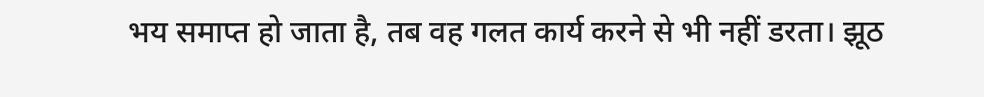भय समाप्त हो जाता है, तब वह गलत कार्य करने से भी नहीं डरता। झूठ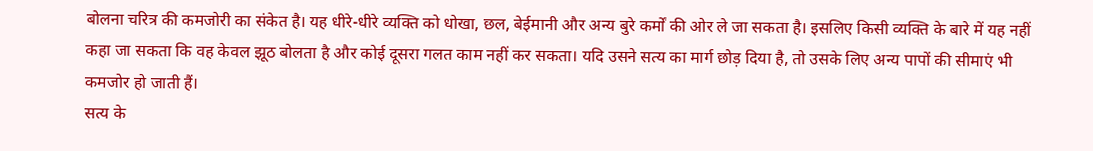बोलना चरित्र की कमजोरी का संकेत है। यह धीरे-धीरे व्यक्ति को धोखा, छल, बेईमानी और अन्य बुरे कर्मों की ओर ले जा सकता है। इसलिए किसी व्यक्ति के बारे में यह नहीं कहा जा सकता कि वह केवल झूठ बोलता है और कोई दूसरा गलत काम नहीं कर सकता। यदि उसने सत्य का मार्ग छोड़ दिया है, तो उसके लिए अन्य पापों की सीमाएं भी कमजोर हो जाती हैं।
सत्य के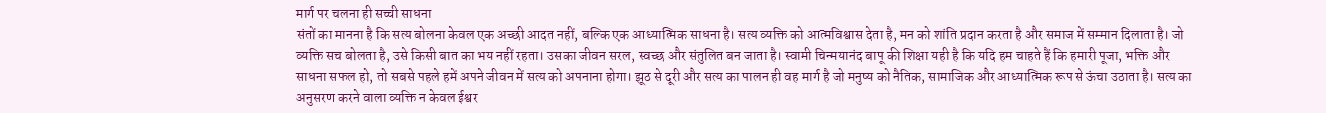मार्ग पर चलना ही सच्ची साधना
संतों का मानना है कि सत्य बोलना केवल एक अच्छी आदत नहीं, बल्कि एक आध्यात्मिक साधना है। सत्य व्यक्ति को आत्मविश्वास देता है, मन को शांति प्रदान करता है और समाज में सम्मान दिलाता है। जो व्यक्ति सच बोलता है, उसे किसी बात का भय नहीं रहता। उसका जीवन सरल, स्वच्छ और संतुलित बन जाता है। स्वामी चिन्मयानंद बापू की शिक्षा यही है कि यदि हम चाहते हैं कि हमारी पूजा, भक्ति और साधना सफल हो, तो सबसे पहले हमें अपने जीवन में सत्य को अपनाना होगा। झूठ से दूरी और सत्य का पालन ही वह मार्ग है जो मनुष्य को नैतिक, सामाजिक और आध्यात्मिक रूप से ऊंचा उठाता है। सत्य का अनुसरण करने वाला व्यक्ति न केवल ईश्वर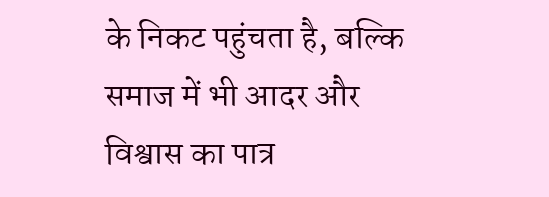के निकट पहुंचता है, बल्कि समाज में भी आदर और विश्वास का पात्र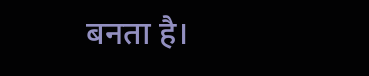बनता है।